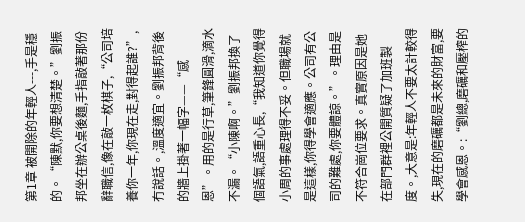第1章 被開除的年輕人---,手是穩的。“陳默,你要想清楚。”劉振邦坐在辦公桌後麵,手指敲著那份辭職信,像在敲一枚棋子,“公司培養你一年,你現在走,對得起誰?”,冇說話。,溫度適宜。劉振邦背後的牆上掛著一幅字——“感恩”。用的是行草,筆鋒圓滑,滴水不漏。“小陳啊。”劉振邦換了個語氣,語重心長,“我知道你覺得小周的事處理得不妥。但職場就是這樣,你得學會適應。公司有公司的難處,你要體諒。”。理由是不符合崗位要求。真實原因是她在部門群裡公開質疑了加班製度。,大意是:年輕人不要太計較得失,現在的磨礪都是未來的財富,要學會感恩。:“劉總,磨礪和壓榨的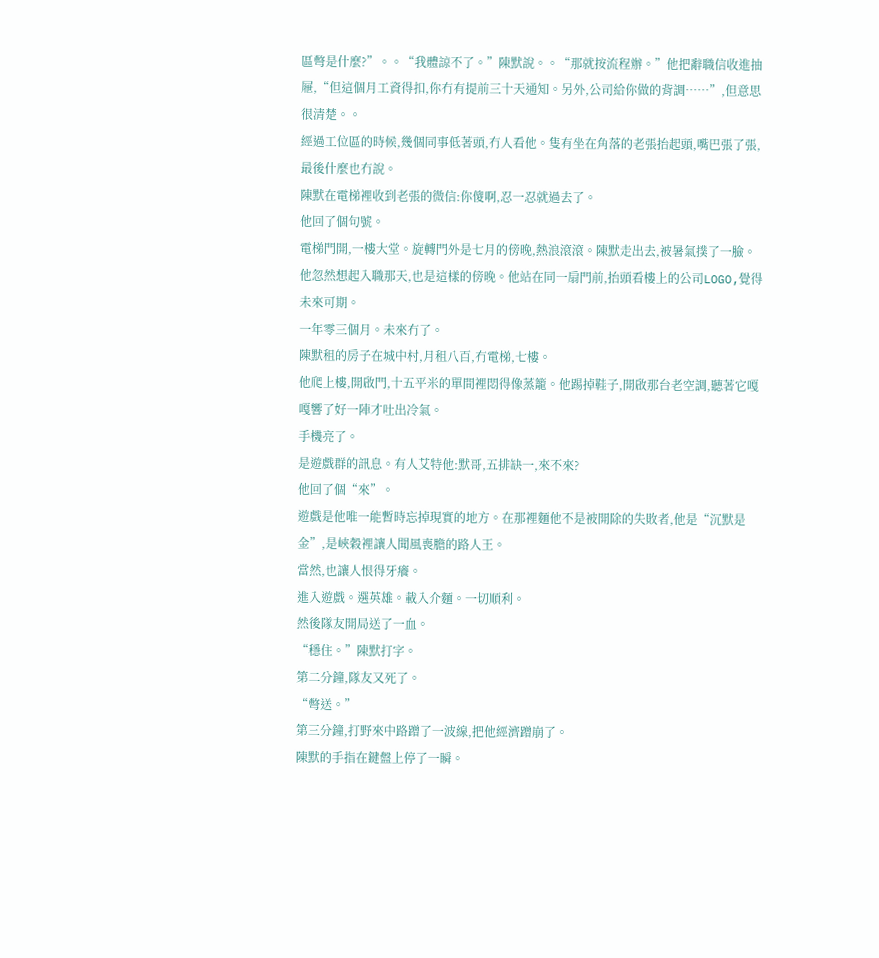區彆是什麼?”。。“我體諒不了。”陳默說。。“那就按流程辦。”他把辭職信收進抽屜,“但這個月工資得扣,你冇有提前三十天通知。另外,公司給你做的背調……”,但意思很清楚。。
經過工位區的時候,幾個同事低著頭,冇人看他。隻有坐在角落的老張抬起頭,嘴巴張了張,最後什麼也冇說。
陳默在電梯裡收到老張的微信:你傻啊,忍一忍就過去了。
他回了個句號。
電梯門開,一樓大堂。旋轉門外是七月的傍晚,熱浪滾滾。陳默走出去,被暑氣撲了一臉。
他忽然想起入職那天,也是這樣的傍晚。他站在同一扇門前,抬頭看樓上的公司LOGO,覺得未來可期。
一年零三個月。未來冇了。
陳默租的房子在城中村,月租八百,冇電梯,七樓。
他爬上樓,開啟門,十五平米的單間裡悶得像蒸籠。他踢掉鞋子,開啟那台老空調,聽著它嘎嘎響了好一陣才吐出冷氣。
手機亮了。
是遊戲群的訊息。有人艾特他:默哥,五排缺一,來不來?
他回了個“來”。
遊戲是他唯一能暫時忘掉現實的地方。在那裡麵他不是被開除的失敗者,他是“沉默是金”,是峽穀裡讓人聞風喪膽的路人王。
當然,也讓人恨得牙癢。
進入遊戲。選英雄。載入介麵。一切順利。
然後隊友開局送了一血。
“穩住。”陳默打字。
第二分鐘,隊友又死了。
“彆送。”
第三分鐘,打野來中路蹭了一波線,把他經濟蹭崩了。
陳默的手指在鍵盤上停了一瞬。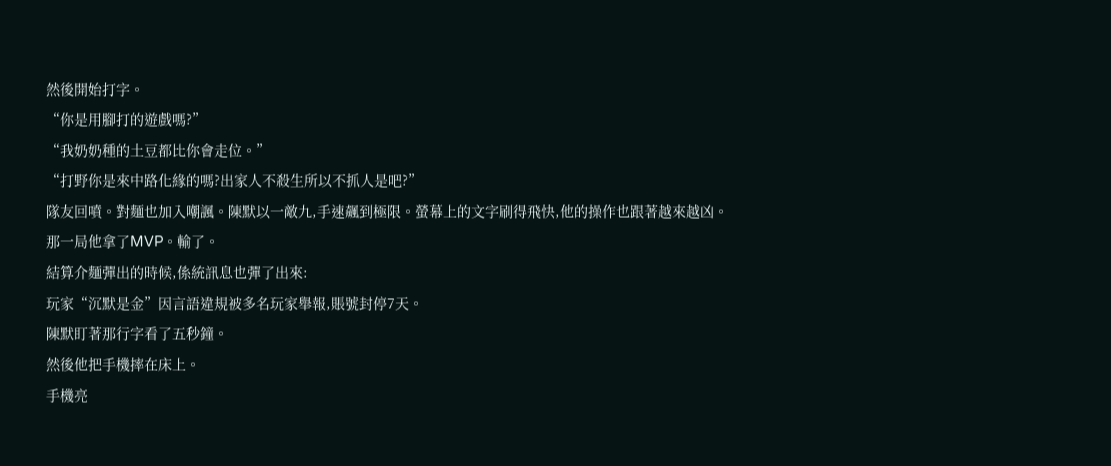然後開始打字。
“你是用腳打的遊戲嗎?”
“我奶奶種的土豆都比你會走位。”
“打野你是來中路化緣的嗎?出家人不殺生所以不抓人是吧?”
隊友回噴。對麵也加入嘲諷。陳默以一敵九,手速飆到極限。螢幕上的文字刷得飛快,他的操作也跟著越來越凶。
那一局他拿了MVP。輸了。
結算介麵彈出的時候,係統訊息也彈了出來:
玩家“沉默是金”因言語違規被多名玩家舉報,賬號封停7天。
陳默盯著那行字看了五秒鐘。
然後他把手機摔在床上。
手機亮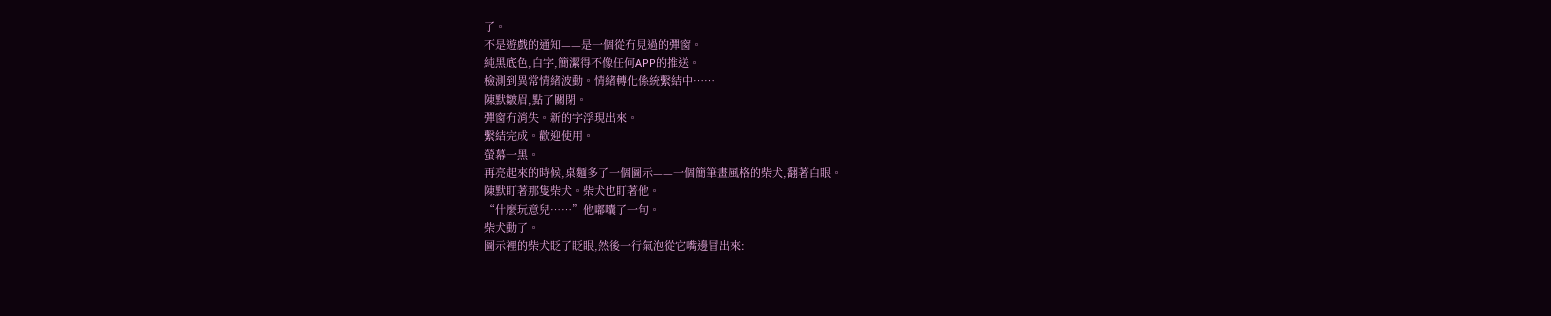了。
不是遊戲的通知——是一個從冇見過的彈窗。
純黑底色,白字,簡潔得不像任何APP的推送。
檢測到異常情緒波動。情緒轉化係統繫結中……
陳默皺眉,點了關閉。
彈窗冇消失。新的字浮現出來。
繫結完成。歡迎使用。
螢幕一黑。
再亮起來的時候,桌麵多了一個圖示——一個簡筆畫風格的柴犬,翻著白眼。
陳默盯著那隻柴犬。柴犬也盯著他。
“什麼玩意兒……”他嘟囔了一句。
柴犬動了。
圖示裡的柴犬眨了眨眼,然後一行氣泡從它嘴邊冒出來: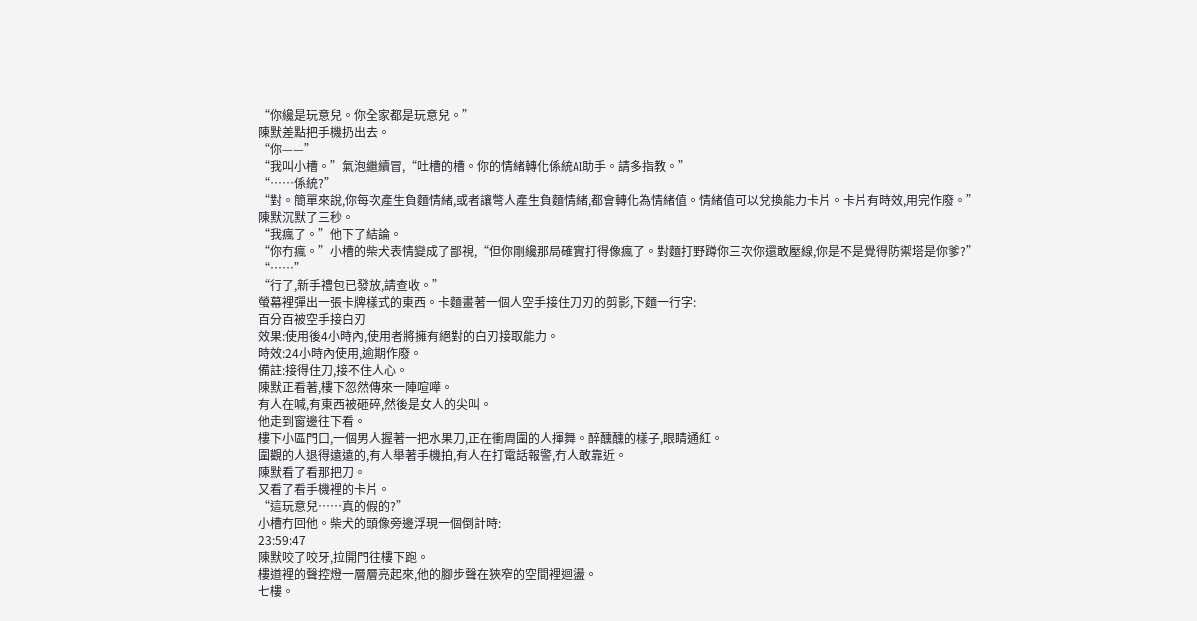“你纔是玩意兒。你全家都是玩意兒。”
陳默差點把手機扔出去。
“你——”
“我叫小槽。”氣泡繼續冒,“吐槽的槽。你的情緒轉化係統AI助手。請多指教。”
“……係統?”
“對。簡單來說,你每次產生負麵情緒,或者讓彆人產生負麵情緒,都會轉化為情緒值。情緒值可以兌換能力卡片。卡片有時效,用完作廢。”
陳默沉默了三秒。
“我瘋了。”他下了結論。
“你冇瘋。”小槽的柴犬表情變成了鄙視,“但你剛纔那局確實打得像瘋了。對麵打野蹲你三次你還敢壓線,你是不是覺得防禦塔是你爹?”
“……”
“行了,新手禮包已發放,請查收。”
螢幕裡彈出一張卡牌樣式的東西。卡麵畫著一個人空手接住刀刃的剪影,下麵一行字:
百分百被空手接白刃
效果:使用後4小時內,使用者將擁有絕對的白刃接取能力。
時效:24小時內使用,逾期作廢。
備註:接得住刀,接不住人心。
陳默正看著,樓下忽然傳來一陣喧嘩。
有人在喊,有東西被砸碎,然後是女人的尖叫。
他走到窗邊往下看。
樓下小區門口,一個男人握著一把水果刀,正在衝周圍的人揮舞。醉醺醺的樣子,眼睛通紅。
圍觀的人退得遠遠的,有人舉著手機拍,有人在打電話報警,冇人敢靠近。
陳默看了看那把刀。
又看了看手機裡的卡片。
“這玩意兒……真的假的?”
小槽冇回他。柴犬的頭像旁邊浮現一個倒計時:
23:59:47
陳默咬了咬牙,拉開門往樓下跑。
樓道裡的聲控燈一層層亮起來,他的腳步聲在狹窄的空間裡迴盪。
七樓。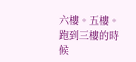六樓。五樓。
跑到三樓的時候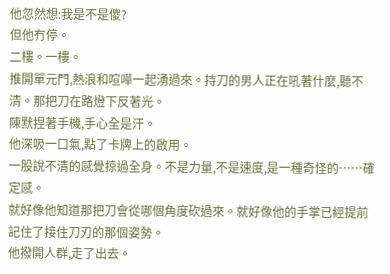他忽然想:我是不是傻?
但他冇停。
二樓。一樓。
推開單元門,熱浪和喧嘩一起湧過來。持刀的男人正在吼著什麼,聽不清。那把刀在路燈下反著光。
陳默捏著手機,手心全是汗。
他深吸一口氣,點了卡牌上的啟用。
一股說不清的感覺掠過全身。不是力量,不是速度,是一種奇怪的……確定感。
就好像他知道那把刀會從哪個角度砍過來。就好像他的手掌已經提前記住了接住刀刃的那個姿勢。
他撥開人群,走了出去。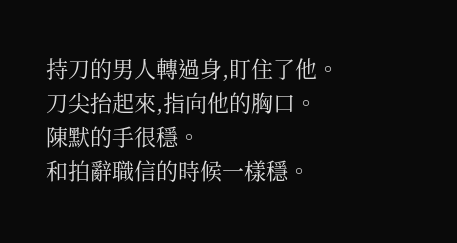持刀的男人轉過身,盯住了他。
刀尖抬起來,指向他的胸口。
陳默的手很穩。
和拍辭職信的時候一樣穩。